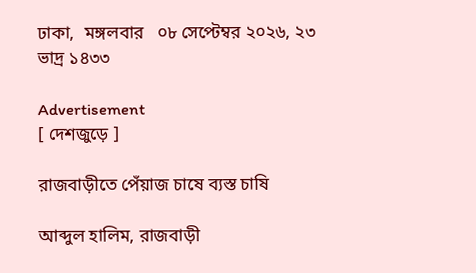ঢাকা,  মঙ্গলবার   ০৮ সেপ্টেম্বর ২০২৬, ২৩ ভাদ্র ১৪৩৩

Advertisement
[ দেশজুড়ে ]

রাজবাড়ীতে পেঁয়াজ চাষে ব্যস্ত চাষি

আব্দুল হালিম, রাজবাড়ী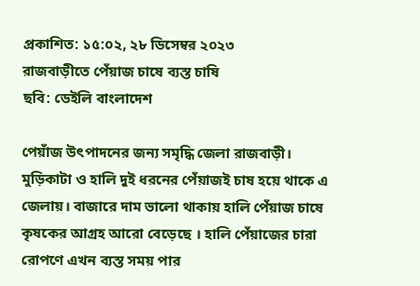প্রকাশিত: ১৫:০২, ২৮ ডিসেম্বর ২০২৩
রাজবাড়ীতে পেঁয়াজ চাষে ব্যস্ত চাষি
ছবি: ডেইলি বাংলাদেশ

পেয়াঁজ উৎপাদনের জন্য সমৃদ্ধি জেলা রাজবাড়ী। মুড়িকাটা ও হালি দুই ধরনের পেঁয়াজই চাষ হয়ে থাকে এ জেলায়। বাজারে দাম ভালো থাকায় হালি পেঁয়াজ চাষে কৃষকের আগ্রহ আরো বেড়েছে । হালি পেঁয়াজের চারা রোপণে এখন ব্যস্ত সময় পার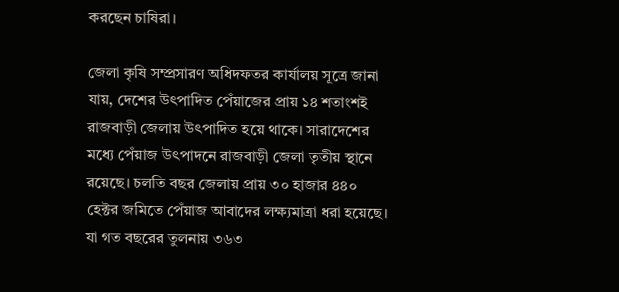করছেন চাষিরা।

জেলা কৃষি সম্প্রসারণ অধিদফতর কার্যালয় সূত্রে জানা যায়, দেশের উৎপাদিত পেঁয়াজের প্রায় ১৪ শতাংশই রাজবাড়ী জেলায় উৎপাদিত হয়ে থাকে। সারাদেশের মধ্যে পেঁয়াজ উৎপাদনে রাজবাড়ী জেলা তৃতীয় স্থানে রয়েছে। চলতি বছর জেলায় প্রায় ৩০ হাজার ৪৪০ হেক্টর জমিতে পেঁয়াজ আবাদের লক্ষ্যমাত্রা ধরা হয়েছে। যা গত বছরের তুলনায় ৩৬৩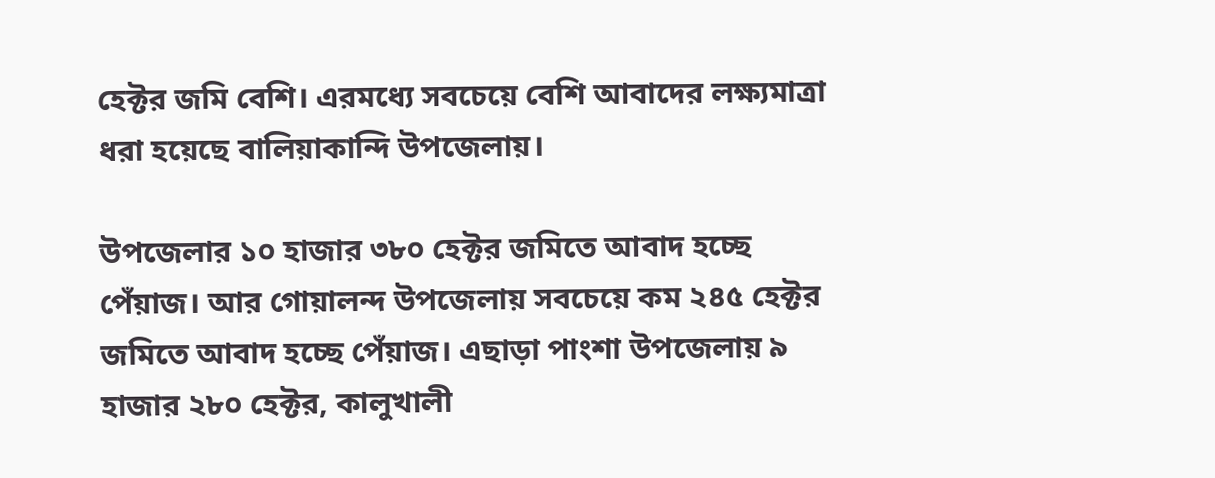হেক্টর জমি বেশি। এরমধ্যে সবচেয়ে বেশি আবাদের লক্ষ্যমাত্রা ধরা হয়েছে বালিয়াকান্দি উপজেলায়।

উপজেলার ১০ হাজার ৩৮০ হেক্টর জমিতে আবাদ হচ্ছে পেঁয়াজ। আর গোয়ালন্দ উপজেলায় সবচেয়ে কম ২৪৫ হেক্টর জমিতে আবাদ হচ্ছে পেঁয়াজ। এছাড়া পাংশা উপজেলায় ৯ হাজার ২৮০ হেক্টর, কালুখালী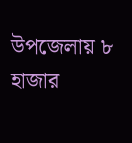উপজেলায় ৮ হাজার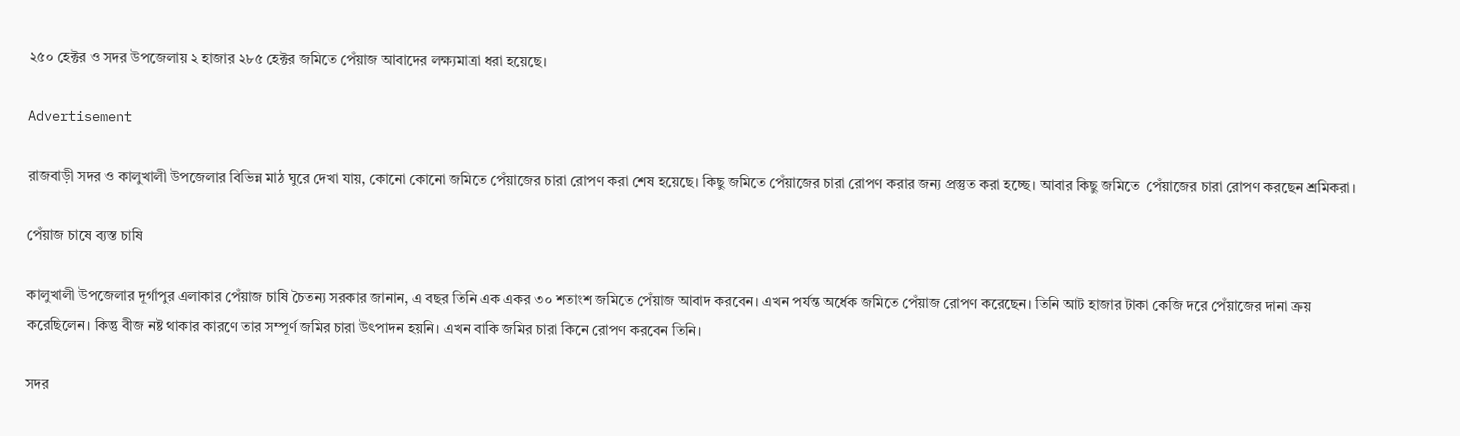২৫০ হেক্টর ও সদর উপজেলায় ২ হাজার ২৮৫ হেক্টর জমিতে পেঁয়াজ আবাদের লক্ষ্যমাত্রা ধরা হয়েছে।

Advertisement

রাজবাড়ী সদর ও কালুখালী উপজেলার বিভিন্ন মাঠ ঘুরে দেখা যায়, কোনো কোনো জমিতে পেঁয়াজের চারা রোপণ করা শেষ হয়েছে। কিছু জমিতে পেঁয়াজের চারা রোপণ করার জন্য প্রস্তুত করা হচ্ছে। আবার কিছু জমিতে  পেঁয়াজের চারা রোপণ করছেন শ্রমিকরা।

পেঁয়াজ চাষে ব্যস্ত চাষি

কালুখালী উপজেলার দূর্গাপুর এলাকার পেঁয়াজ চাষি চৈতন্য সরকার জানান, এ বছর তিনি এক একর ৩০ শতাংশ জমিতে পেঁয়াজ আবাদ করবেন। এখন পর্যন্ত অর্ধেক জমিতে পেঁয়াজ রোপণ করেছেন। তিনি আট হাজার টাকা কেজি দরে পেঁয়াজের দানা ক্রয় করেছিলেন। কিন্তু বীজ নষ্ট থাকার কারণে তার সম্পূর্ণ জমির চারা উৎপাদন হয়নি। এখন বাকি জমির চারা কিনে রোপণ করবেন তিনি।

সদর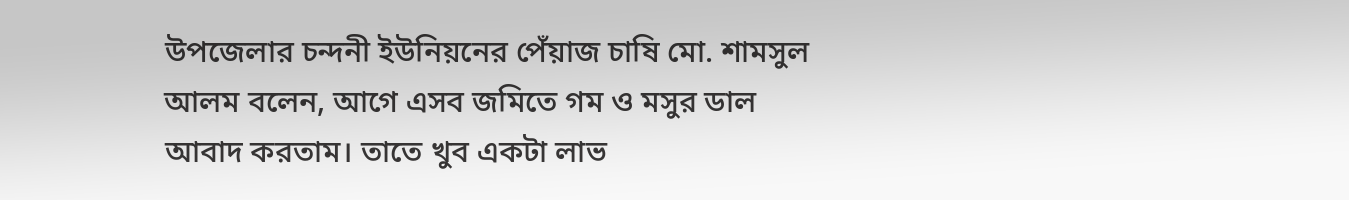উপজেলার চন্দনী ইউনিয়নের পেঁয়াজ চাষি মো. শামসুল আলম বলেন, আগে এসব জমিতে গম ও মসুর ডাল আবাদ করতাম। তাতে খুব একটা লাভ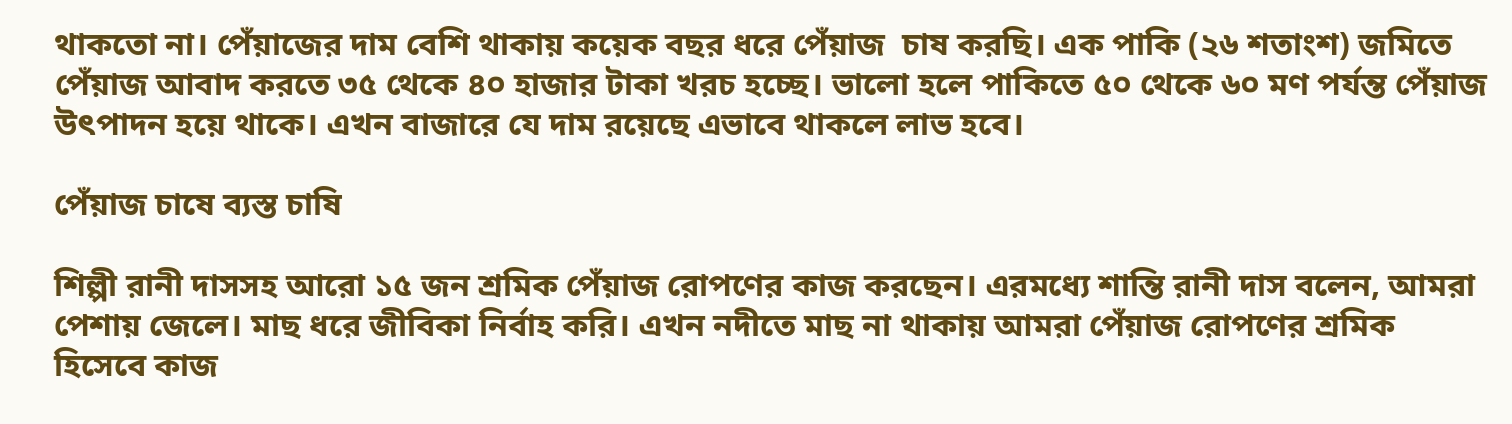থাকতো না। পেঁয়াজের দাম বেশি থাকায় কয়েক বছর ধরে পেঁয়াজ  চাষ করছি। এক পাকি (২৬ শতাংশ) জমিতে পেঁয়াজ আবাদ করতে ৩৫ থেকে ৪০ হাজার টাকা খরচ হচ্ছে। ভালো হলে পাকিতে ৫০ থেকে ৬০ মণ পর্যন্ত পেঁয়াজ উৎপাদন হয়ে থাকে। এখন বাজারে যে দাম রয়েছে এভাবে থাকলে লাভ হবে।

পেঁয়াজ চাষে ব্যস্ত চাষি

শিল্পী রানী দাসসহ আরো ১৫ জন শ্রমিক পেঁয়াজ রোপণের কাজ করছেন। এরমধ্যে শান্তি রানী দাস বলেন, আমরা পেশায় জেলে। মাছ ধরে জীবিকা নির্বাহ করি। এখন নদীতে মাছ না থাকায় আমরা পেঁয়াজ রোপণের শ্রমিক হিসেবে কাজ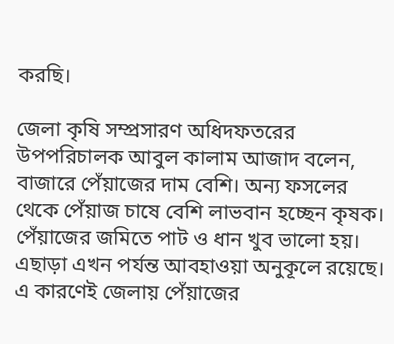করছি।

জেলা কৃষি সম্প্রসারণ অধিদফতরের উপপরিচালক আবুল কালাম আজাদ বলেন, বাজারে পেঁয়াজের দাম বেশি। অন্য ফসলের থেকে পেঁয়াজ চাষে বেশি লাভবান হচ্ছেন কৃষক। পেঁয়াজের জমিতে পাট ও ধান খুব ভালো হয়। এছাড়া এখন পর্যন্ত আবহাওয়া অনুকূলে রয়েছে। এ কারণেই জেলায় পেঁয়াজের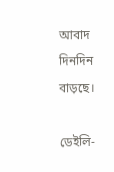আবাদ দিনদিন বাড়ছে।

ডেইলি-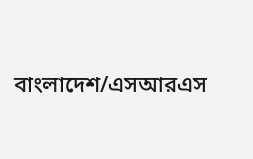বাংলাদেশ/এসআরএস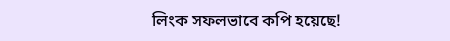লিংক সফলভাবে কপি হয়েছে!